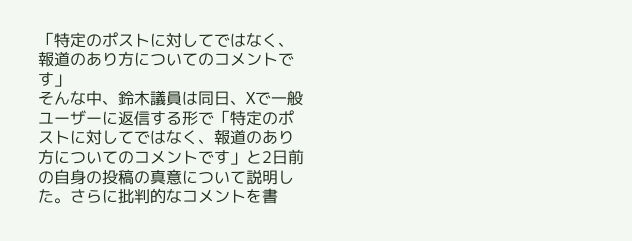「特定のポストに対してではなく、報道のあり方についてのコメントです」
そんな中、鈴木議員は同日、Xで一般ユーザーに返信する形で「特定のポストに対してではなく、報道のあり方についてのコメントです」と2日前の自身の投稿の真意について説明した。さらに批判的なコメントを書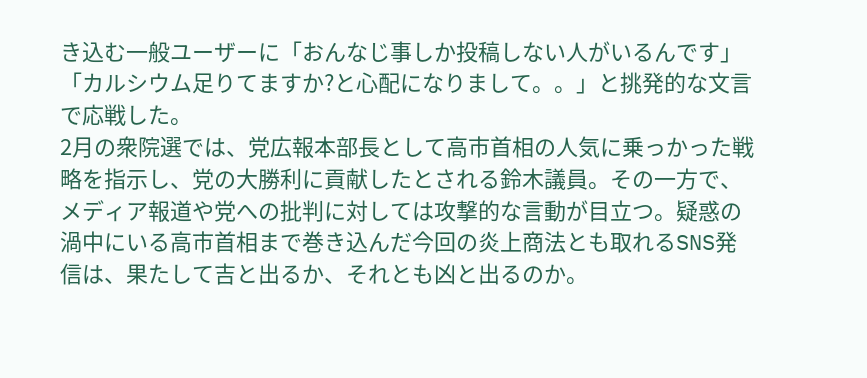き込む一般ユーザーに「おんなじ事しか投稿しない人がいるんです」「カルシウム足りてますか?と心配になりまして。。」と挑発的な文言で応戦した。
2月の衆院選では、党広報本部長として高市首相の人気に乗っかった戦略を指示し、党の大勝利に貢献したとされる鈴木議員。その一方で、メディア報道や党への批判に対しては攻撃的な言動が目立つ。疑惑の渦中にいる高市首相まで巻き込んだ今回の炎上商法とも取れるSNS発信は、果たして吉と出るか、それとも凶と出るのか。